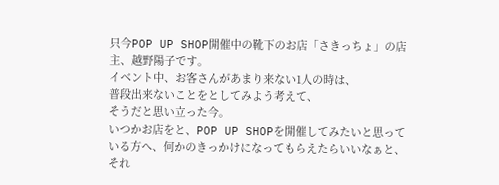只今POP UP SHOP開催中の靴下のお店「さきっちょ」の店主、越野陽子です。
イベント中、お客さんがあまり来ない1人の時は、
普段出来ないことをとしてみよう考えて、
そうだと思い立った今。
いつかお店をと、POP UP SHOPを開催してみたいと思っている方へ、何かのきっかけになってもらえたらいいなぁと、それ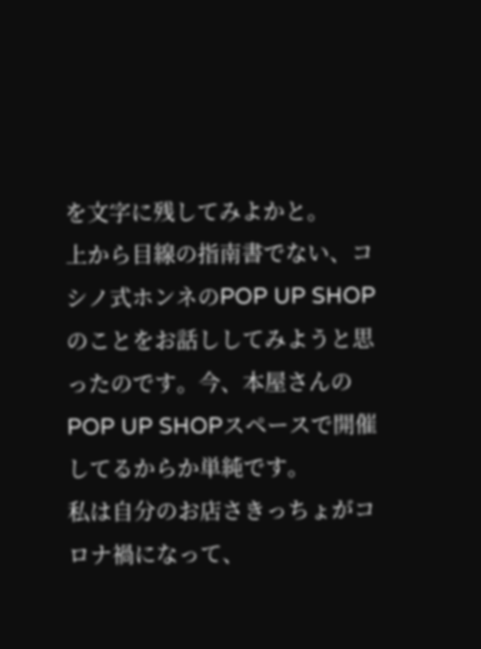を文字に残してみよかと。
上から目線の指南書でない、コシノ式ホンネのPOP UP SHOPのことをお話ししてみようと思ったのです。今、本屋さんのPOP UP SHOPスペースで開催してるからか単純です。
私は自分のお店さきっちょがコロナ禍になって、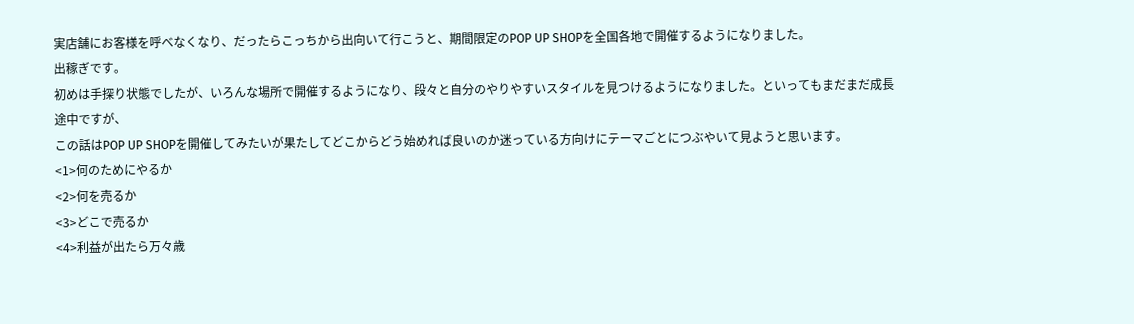実店舗にお客様を呼べなくなり、だったらこっちから出向いて行こうと、期間限定のPOP UP SHOPを全国各地で開催するようになりました。
出稼ぎです。
初めは手探り状態でしたが、いろんな場所で開催するようになり、段々と自分のやりやすいスタイルを見つけるようになりました。といってもまだまだ成長途中ですが、
この話はPOP UP SHOPを開催してみたいが果たしてどこからどう始めれば良いのか迷っている方向けにテーマごとにつぶやいて見ようと思います。
<1>何のためにやるか
<2>何を売るか
<3>どこで売るか
<4>利益が出たら万々歳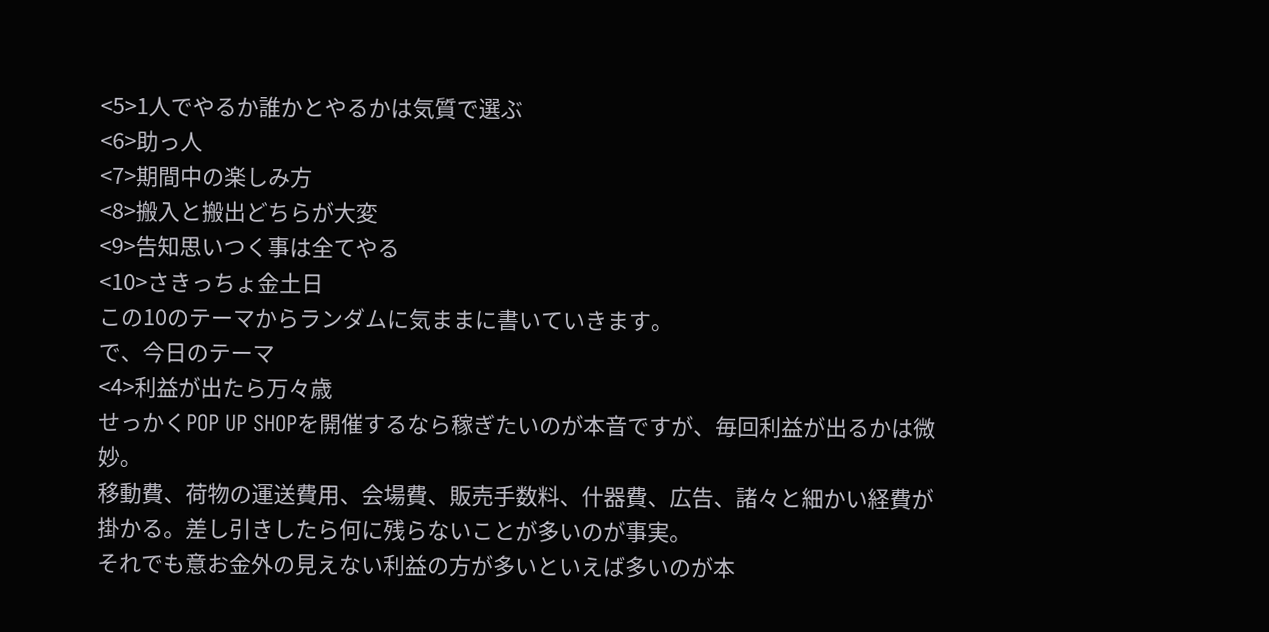<5>1人でやるか誰かとやるかは気質で選ぶ
<6>助っ人
<7>期間中の楽しみ方
<8>搬入と搬出どちらが大変
<9>告知思いつく事は全てやる
<10>さきっちょ金土日
この10のテーマからランダムに気ままに書いていきます。
で、今日のテーマ
<4>利益が出たら万々歳
せっかくPOP UP SHOPを開催するなら稼ぎたいのが本音ですが、毎回利益が出るかは微妙。
移動費、荷物の運送費用、会場費、販売手数料、什器費、広告、諸々と細かい経費が掛かる。差し引きしたら何に残らないことが多いのが事実。
それでも意お金外の見えない利益の方が多いといえば多いのが本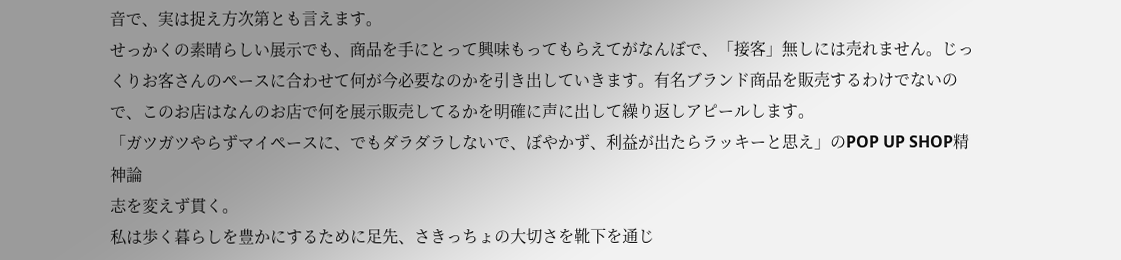音で、実は捉え方次第とも言えます。
せっかくの素晴らしい展示でも、商品を手にとって興味もってもらえてがなんぼで、「接客」無しには売れません。じっくりお客さんのペースに合わせて何が今必要なのかを引き出していきます。有名ブランド商品を販売するわけでないので、このお店はなんのお店で何を展示販売してるかを明確に声に出して繰り返しアピールします。
「ガツガツやらずマイペースに、でもダラダラしないで、ぼやかず、利益が出たらラッキーと思え」のPOP UP SHOP精神論
志を変えず貫く。
私は歩く暮らしを豊かにするために足先、さきっちょの大切さを靴下を通じ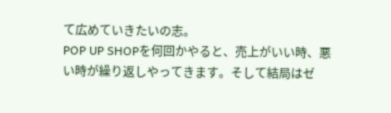て広めていきたいの志。
POP UP SHOPを何回かやると、売上がいい時、悪い時が繰り返しやってきます。そして結局はゼ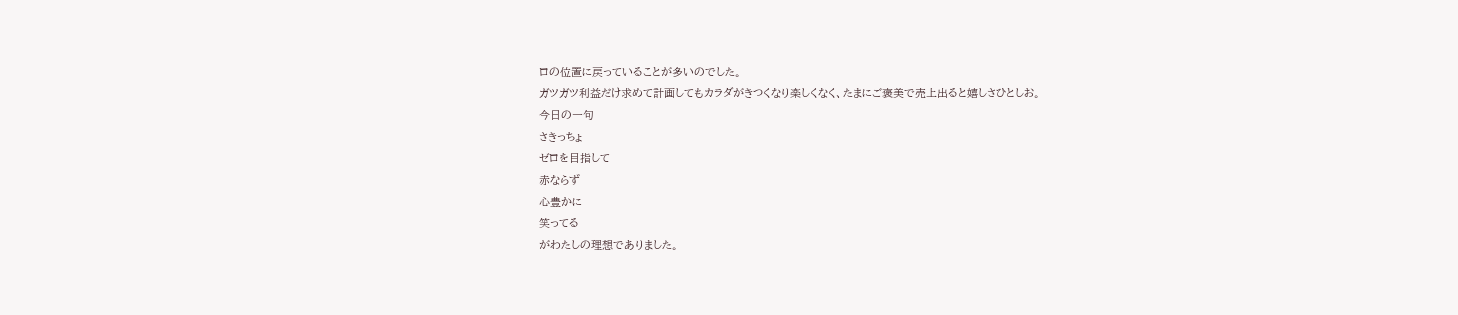ロの位置に戻っていることが多いのでした。
ガツガツ利益だけ求めて計画してもカラダがきつくなり楽しくなく、たまにご褒美で売上出ると嬉しさひとしお。
今日の一句
さきっちょ
ゼロを目指して
赤ならず
心豊かに
笑ってる
がわたしの理想でありました。